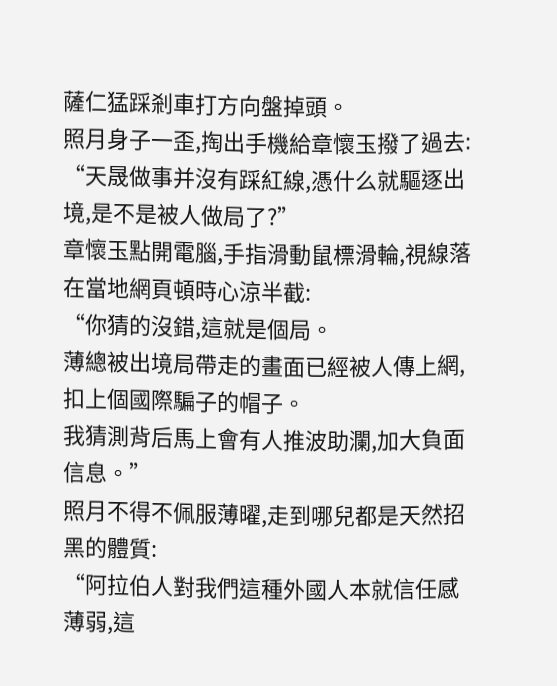薩仁猛踩剎車打方向盤掉頭。
照月身子一歪,掏出手機給章懷玉撥了過去:
“天晟做事并沒有踩紅線,憑什么就驅逐出境,是不是被人做局了?”
章懷玉點開電腦,手指滑動鼠標滑輪,視線落在當地網頁頓時心涼半截:
“你猜的沒錯,這就是個局。
薄總被出境局帶走的畫面已經被人傳上網,扣上個國際騙子的帽子。
我猜測背后馬上會有人推波助瀾,加大負面信息。”
照月不得不佩服薄曜,走到哪兒都是天然招黑的體質:
“阿拉伯人對我們這種外國人本就信任感薄弱,這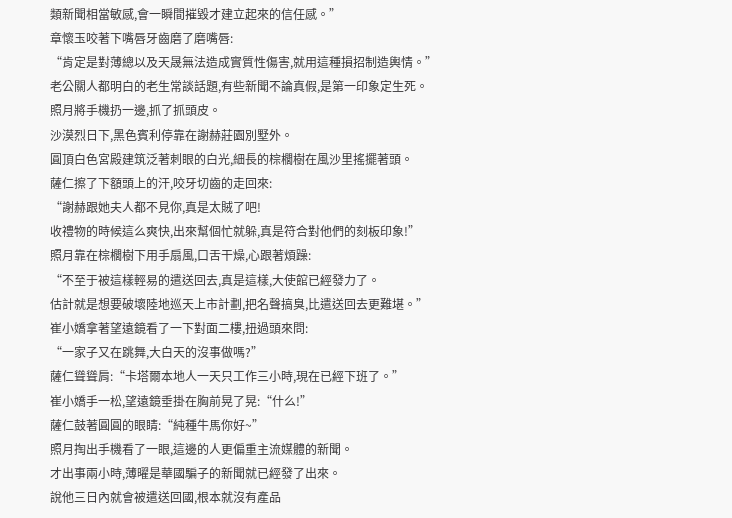類新聞相當敏感,會一瞬間摧毀才建立起來的信任感。”
章懷玉咬著下嘴唇牙齒磨了磨嘴唇:
“肯定是對薄總以及天晟無法造成實質性傷害,就用這種損招制造輿情。”
老公關人都明白的老生常談話題,有些新聞不論真假,是第一印象定生死。
照月將手機扔一邊,抓了抓頭皮。
沙漠烈日下,黑色賓利停靠在謝赫莊園別墅外。
圓頂白色宮殿建筑泛著刺眼的白光,細長的棕櫚樹在風沙里搖擺著頭。
薩仁擦了下額頭上的汗,咬牙切齒的走回來:
“謝赫跟她夫人都不見你,真是太賊了吧!
收禮物的時候這么爽快,出來幫個忙就躲,真是符合對他們的刻板印象!”
照月靠在棕櫚樹下用手扇風,口舌干燥,心跟著煩躁:
“不至于被這樣輕易的遣送回去,真是這樣,大使館已經發力了。
估計就是想要破壞陸地巡天上市計劃,把名聲搞臭,比遣送回去更難堪。”
崔小嬌拿著望遠鏡看了一下對面二樓,扭過頭來問:
“一家子又在跳舞,大白天的沒事做嗎?”
薩仁聳聳肩:“卡塔爾本地人一天只工作三小時,現在已經下班了。”
崔小嬌手一松,望遠鏡垂掛在胸前晃了晃:“什么!”
薩仁鼓著圓圓的眼睛:“純種牛馬你好~”
照月掏出手機看了一眼,這邊的人更偏重主流媒體的新聞。
才出事兩小時,薄曜是華國騙子的新聞就已經發了出來。
說他三日內就會被遣送回國,根本就沒有產品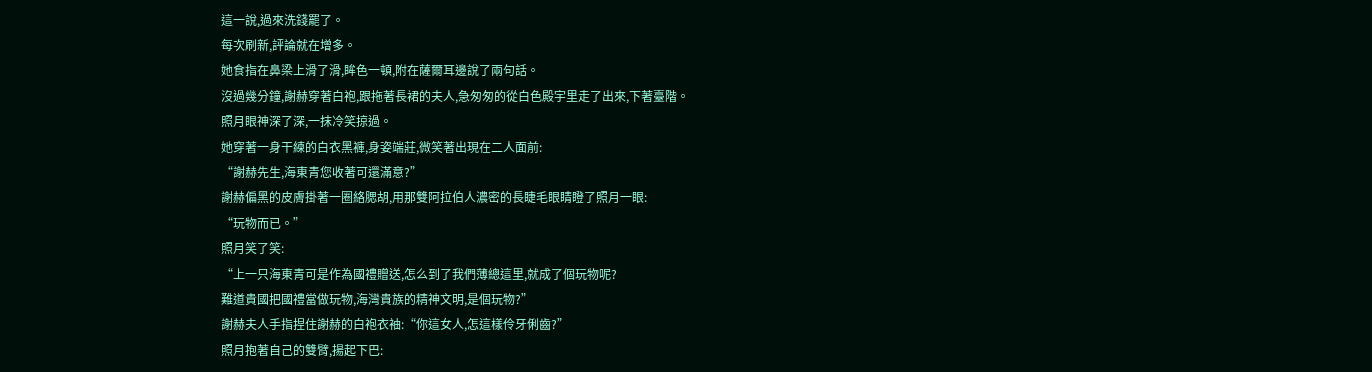這一說,過來洗錢罷了。
每次刷新,評論就在增多。
她食指在鼻梁上滑了滑,眸色一頓,附在薩爾耳邊說了兩句話。
沒過幾分鐘,謝赫穿著白袍,跟拖著長裙的夫人,急匆匆的從白色殿宇里走了出來,下著臺階。
照月眼神深了深,一抹冷笑掠過。
她穿著一身干練的白衣黑褲,身姿端莊,微笑著出現在二人面前:
“謝赫先生,海東青您收著可還滿意?”
謝赫偏黑的皮膚掛著一圈絡腮胡,用那雙阿拉伯人濃密的長睫毛眼睛瞪了照月一眼:
“玩物而已。”
照月笑了笑:
“上一只海東青可是作為國禮贈送,怎么到了我們薄總這里,就成了個玩物呢?
難道貴國把國禮當做玩物,海灣貴族的精神文明,是個玩物?”
謝赫夫人手指捏住謝赫的白袍衣袖:“你這女人,怎這樣伶牙俐齒?”
照月抱著自己的雙臂,揚起下巴: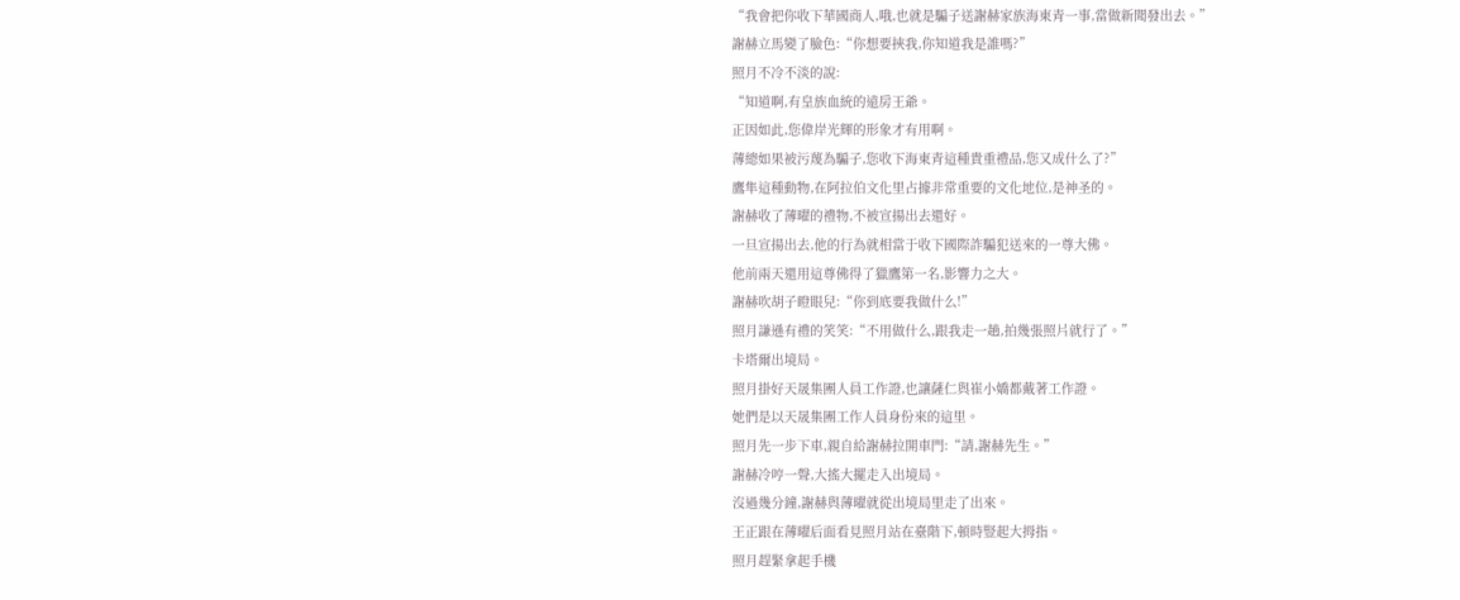“我會把你收下華國商人,哦,也就是騙子送謝赫家族海東青一事,當做新聞發出去。”
謝赫立馬變了臉色:“你想要挾我,你知道我是誰嗎?”
照月不冷不淡的說:
“知道啊,有皇族血統的遠房王爺。
正因如此,您偉岸光輝的形象才有用啊。
薄總如果被污蔑為騙子,您收下海東青這種貴重禮品,您又成什么了?”
鷹隼這種動物,在阿拉伯文化里占據非常重要的文化地位,是神圣的。
謝赫收了薄曜的禮物,不被宣揚出去還好。
一旦宣揚出去,他的行為就相當于收下國際詐騙犯送來的一尊大佛。
他前兩天還用這尊佛得了獵鷹第一名,影響力之大。
謝赫吹胡子瞪眼兒:“你到底要我做什么!”
照月謙遜有禮的笑笑:“不用做什么,跟我走一趟,拍幾張照片就行了。”
卡塔爾出境局。
照月掛好天晟集團人員工作證,也讓薩仁與崔小嬌都戴著工作證。
她們是以天晟集團工作人員身份來的這里。
照月先一步下車,親自給謝赫拉開車門:“請,謝赫先生。”
謝赫冷哼一聲,大搖大擺走入出境局。
沒過幾分鐘,謝赫與薄曜就從出境局里走了出來。
王正跟在薄曜后面看見照月站在臺階下,頓時豎起大拇指。
照月趕緊拿起手機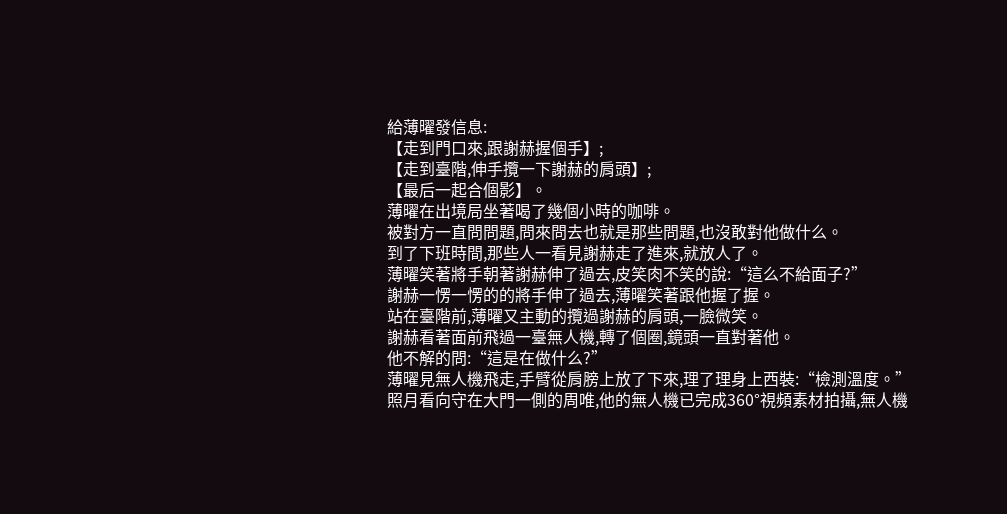給薄曜發信息:
【走到門口來,跟謝赫握個手】;
【走到臺階,伸手攬一下謝赫的肩頭】;
【最后一起合個影】。
薄曜在出境局坐著喝了幾個小時的咖啡。
被對方一直問問題,問來問去也就是那些問題,也沒敢對他做什么。
到了下班時間,那些人一看見謝赫走了進來,就放人了。
薄曜笑著將手朝著謝赫伸了過去,皮笑肉不笑的說:“這么不給面子?”
謝赫一愣一愣的的將手伸了過去,薄曜笑著跟他握了握。
站在臺階前,薄曜又主動的攬過謝赫的肩頭,一臉微笑。
謝赫看著面前飛過一臺無人機,轉了個圈,鏡頭一直對著他。
他不解的問:“這是在做什么?”
薄曜見無人機飛走,手臂從肩膀上放了下來,理了理身上西裝:“檢測溫度。”
照月看向守在大門一側的周唯,他的無人機已完成360°視頻素材拍攝,無人機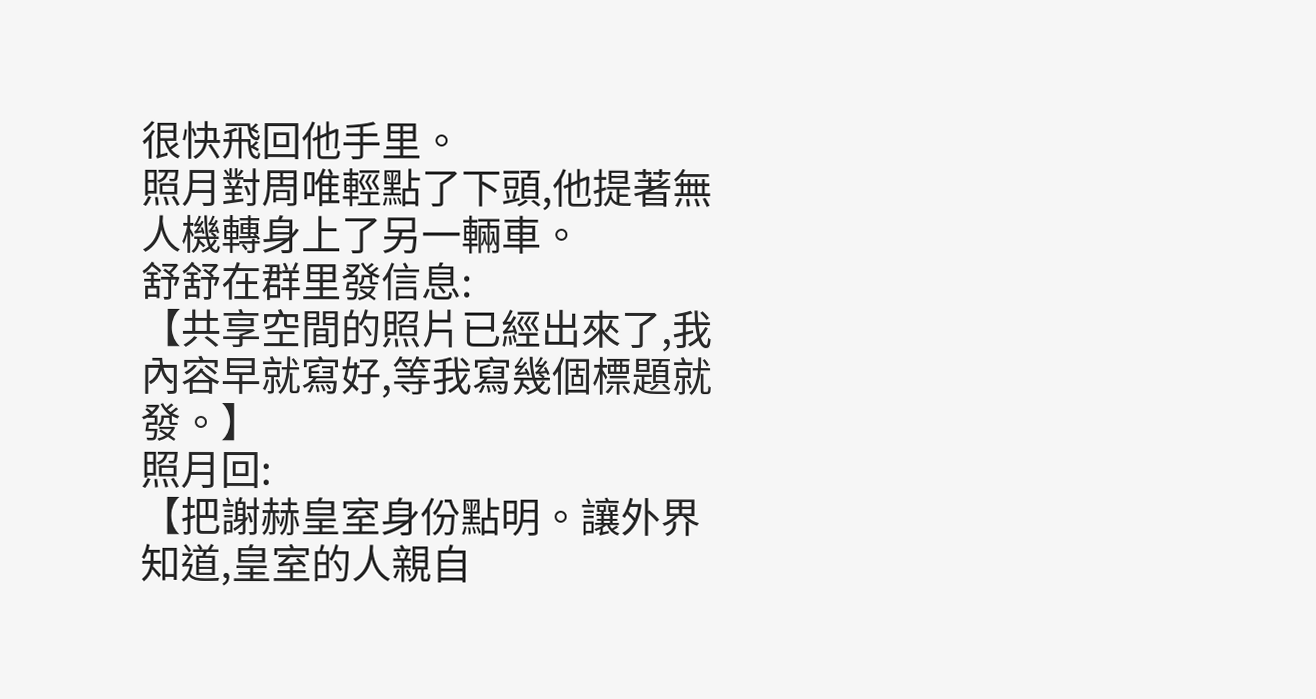很快飛回他手里。
照月對周唯輕點了下頭,他提著無人機轉身上了另一輛車。
舒舒在群里發信息:
【共享空間的照片已經出來了,我內容早就寫好,等我寫幾個標題就發。】
照月回:
【把謝赫皇室身份點明。讓外界知道,皇室的人親自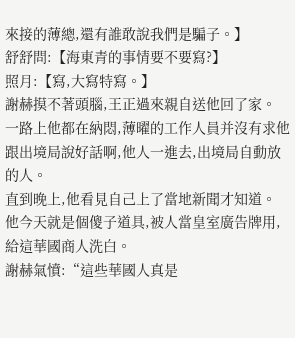來接的薄總,還有誰敢說我們是騙子。】
舒舒問:【海東青的事情要不要寫?】
照月:【寫,大寫特寫。】
謝赫摸不著頭腦,王正過來親自送他回了家。
一路上他都在納悶,薄曜的工作人員并沒有求他跟出境局說好話啊,他人一進去,出境局自動放的人。
直到晚上,他看見自己上了當地新聞才知道。
他今天就是個傻子道具,被人當皇室廣告牌用,給這華國商人洗白。
謝赫氣憤:“這些華國人真是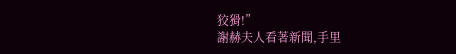狡猾!”
謝赫夫人看著新聞,手里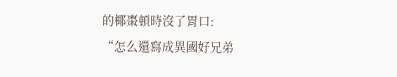的椰棗頓時沒了胃口:
“怎么還寫成異國好兄弟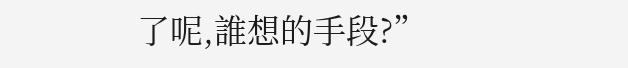了呢,誰想的手段?”